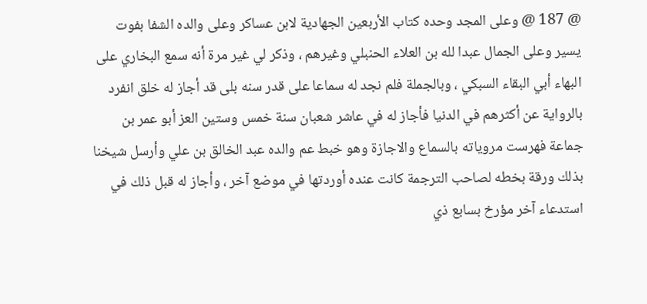@ 187 @ وعلى المجد وحده كتاب الأربعين الجهادية لابن عساكر وعلى والده الشفا بفوت يسير وعلى الجمال عبدا لله بن العلاء الحنبلي وغيرهم ، وذكر لي غير مرة أنه سمع البخاري على البهاء أبي البقاء السبكي ، وبالجملة فلم نجد له سماعا على قدر سنه بلى قد أجاز له خلق انفرد بالرواية عن أكثرهم في الدنيا فأجاز له في عاشر شعبان سنة خمس وستين العز أبو عمر بن جماعة فهرست مروياته بالسماع والاجازة وهو خبط عم والده عبد الخالق بن علي وأرسل شيخنا بذلك ورقة بخطه لصاحب الترجمة كانت عنده أوردتها في موضع آخر ، وأجاز له قبل ذلك في استدعاء آخر مؤرخ بسابع ذي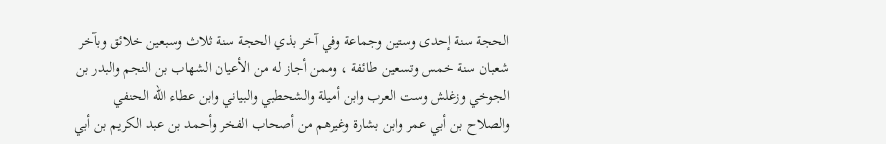الحجة سنة إحدى وستين وجماعة وفي آخر بذي الحجة سنة ثلاث وسبعين خلائق وبآخر شعبان سنة خمس وتسعين طائفة ، وممن أجاز له من الأعيان الشهاب بن النجم والبدر بن الجوخي وزغلش وست العرب وابن أميلة والشحطبي والبياني وابن عطاء الله الحنفي والصلاح بن أبي عمر وابن بشارة وغيرهم من أصحاب الفخر وأحمد بن عبد الكريم بن أبي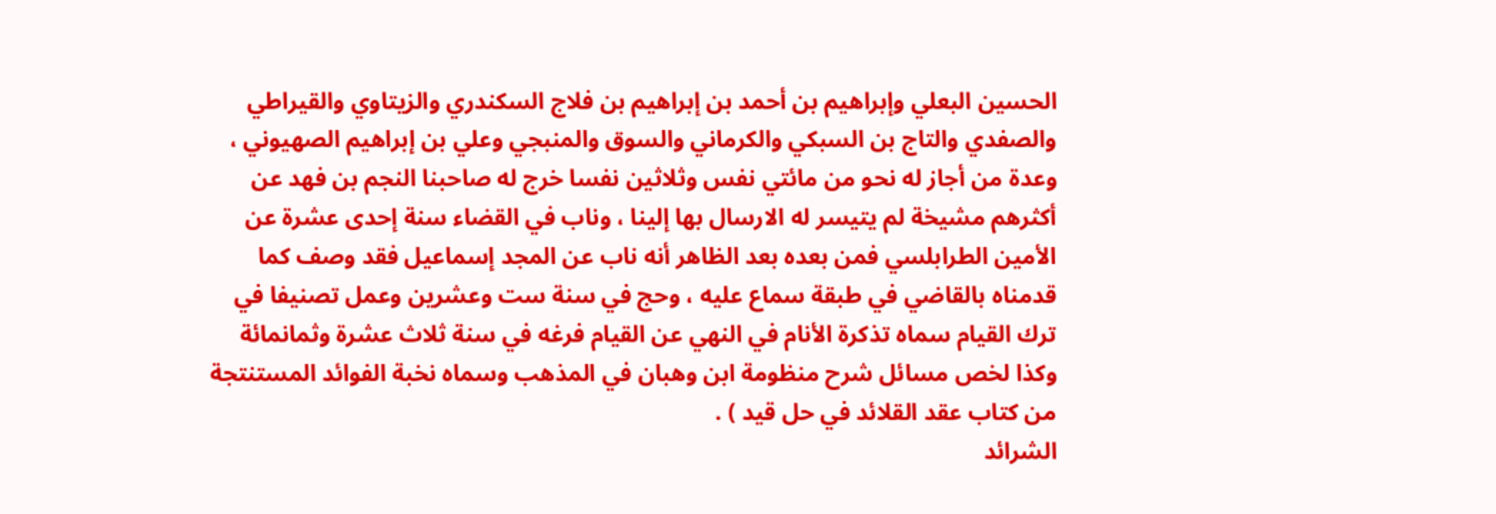الحسين البعلي وإبراهيم بن أحمد بن إبراهيم بن فلاج السكندري والزيتاوي والقيراطي والصفدي والتاج بن السبكي والكرماني والسوق والمنبجي وعلي بن إبراهيم الصهيوني ، وعدة من أجاز له نحو من مائتي نفس وثلاثين نفسا خرج له صاحبنا النجم بن فهد عن أكثرهم مشيخة لم يتيسر له الارسال بها إلينا ، وناب في القضاء سنة إحدى عشرة عن الأمين الطرابلسي فمن بعده بعد الظاهر أنه ناب عن المجد إسماعيل فقد وصف كما قدمناه بالقاضي في طبقة سماع عليه ، وحج في سنة ست وعشرين وعمل تصنيفا في ترك القيام سماه تذكرة الأنام في النهي عن القيام فرغه في سنة ثلاث عشرة وثمانمائة وكذا لخص مسائل شرح منظومة ابن وهبان في المذهب وسماه نخبة الفوائد المستنتجة من كتاب عقد القلائد في حل قيد ) .
الشرائد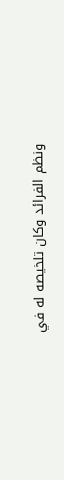ونظم الفرائد وكان تلخيصه له في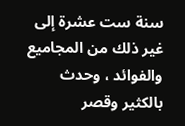سنة ست عشرة إلى غير ذلك من المجاميع والفوائد ، وحدث بالكثير وقصر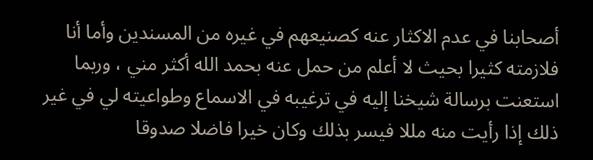أصحابنا في عدم الاكثار عنه كصنيعهم في غيره من المسندين وأما أنا فلازمته كثيرا بحيث لا أعلم من حمل عنه بحمد الله أكثر مني ، وربما استعنت برسالة شيخنا إليه في ترغيبه في الاسماع وطواعيته لي في غير ذلك إذا رأيت منه مللا فيسر بذلك وكان خيرا فاضلا صدوقا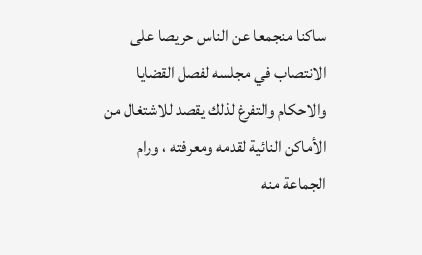ساكنا منجمعا عن الناس حريصا على الانتصاب في مجلسه لفصل القضايا والاحكام والتفرغ لذلك يقصد للاشتغال من الأماكن النائية لقدمه ومعرفته ، ورام الجماعة منه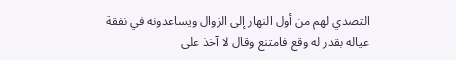التصدي لهم من أول النهار إلى الزوال ويساعدونه في نفقة عياله بقدر له وقع فامتنع وقال لا آخذ على